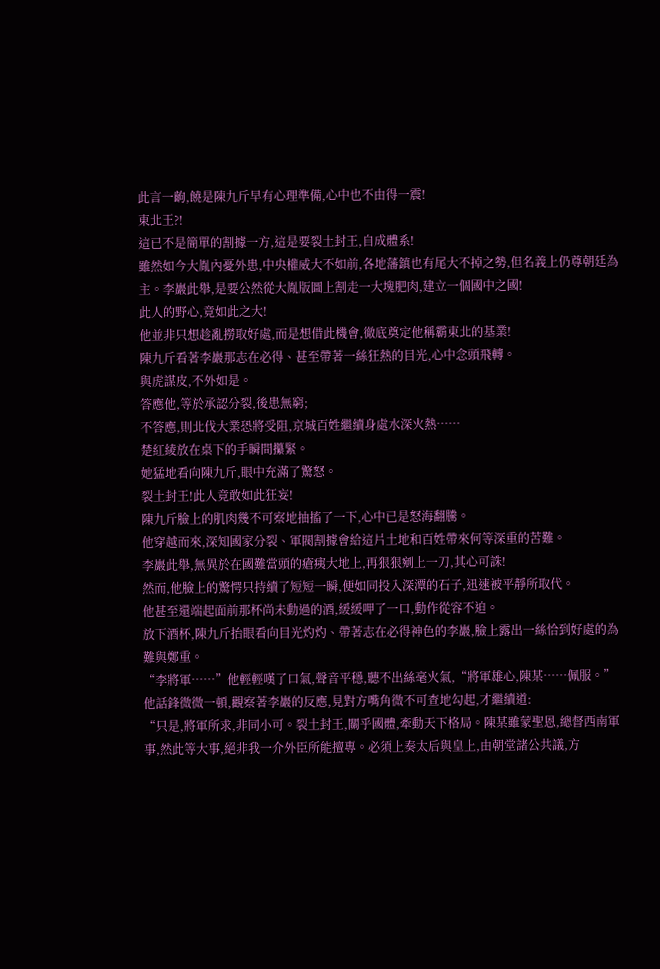此言一齣,饒是陳九斤早有心理準備,心中也不由得一震!
東北王?!
這已不是簡單的割據一方,這是要裂土封王,自成體系!
雖然如今大胤內憂外患,中央權威大不如前,各地藩鎮也有尾大不掉之勢,但名義上仍尊朝廷為主。李巖此舉,是要公然從大胤版圖上割走一大塊肥肉,建立一個國中之國!
此人的野心,竟如此之大!
他並非只想趁亂撈取好處,而是想借此機會,徹底奠定他稱霸東北的基業!
陳九斤看著李巖那志在必得、甚至帶著一絲狂熱的目光,心中念頭飛轉。
與虎謀皮,不外如是。
答應他,等於承認分裂,後患無窮;
不答應,則北伐大業恐將受阻,京城百姓繼續身處水深火熱……
楚紅綾放在桌下的手瞬間攥緊。
她猛地看向陳九斤,眼中充滿了驚怒。
裂土封王!此人竟敢如此狂妄!
陳九斤臉上的肌肉幾不可察地抽搐了一下,心中已是怒海翻騰。
他穿越而來,深知國家分裂、軍閥割據會給這片土地和百姓帶來何等深重的苦難。
李巖此舉,無異於在國難當頭的瘡痍大地上,再狠狠剜上一刀,其心可誅!
然而,他臉上的驚愕只持續了短短一瞬,便如同投入深潭的石子,迅速被平靜所取代。
他甚至還端起面前那杯尚未動過的酒,緩緩呷了一口,動作從容不迫。
放下酒杯,陳九斤抬眼看向目光灼灼、帶著志在必得神色的李巖,臉上露出一絲恰到好處的為難與鄭重。
“李將軍……”他輕輕嘆了口氣,聲音平穩,聽不出絲毫火氣,“將軍雄心,陳某……佩服。”
他話鋒微微一頓,觀察著李巖的反應,見對方嘴角微不可查地勾起,才繼續道:
“只是,將軍所求,非同小可。裂土封王,關乎國體,牽動天下格局。陳某雖蒙聖恩,總督西南軍事,然此等大事,絕非我一介外臣所能擅專。必須上奏太后與皇上,由朝堂諸公共議,方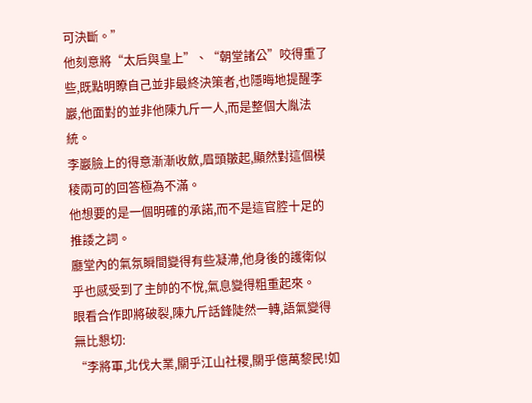可決斷。”
他刻意將“太后與皇上”、“朝堂諸公”咬得重了些,既點明瞭自己並非最終決策者,也隱晦地提醒李巖,他面對的並非他陳九斤一人,而是整個大胤法統。
李巖臉上的得意漸漸收斂,眉頭皺起,顯然對這個模稜兩可的回答極為不滿。
他想要的是一個明確的承諾,而不是這官腔十足的推諉之詞。
廳堂內的氣氛瞬間變得有些凝滯,他身後的護衛似乎也感受到了主帥的不悅,氣息變得粗重起來。
眼看合作即將破裂,陳九斤話鋒陡然一轉,語氣變得無比懇切:
“李將軍,北伐大業,關乎江山社稷,關乎億萬黎民!如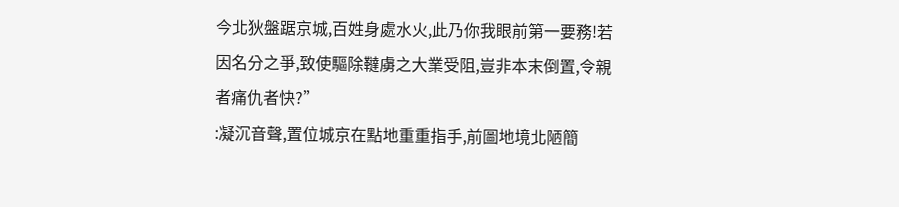今北狄盤踞京城,百姓身處水火,此乃你我眼前第一要務!若因名分之爭,致使驅除韃虜之大業受阻,豈非本末倒置,令親者痛仇者快?”
:凝沉音聲,置位城京在點地重重指手,前圖地境北陋簡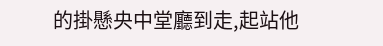的掛懸央中堂廳到走,起站他